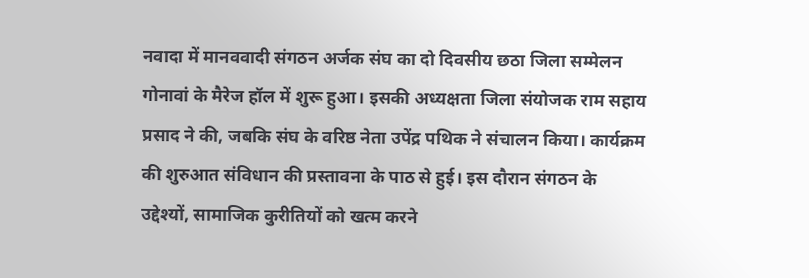नवादा में मानववादी संगठन अर्जक संघ का दो दिवसीय छठा जिला सम्मेलन गोनावां के मैरेज हॉल में शुरू हुआ। इसकी अध्यक्षता जिला संयोजक राम सहाय प्रसाद ने की, जबकि संघ के वरिष्ठ नेता उपेंद्र पथिक ने संचालन किया। कार्यक्रम की शुरुआत संविधान की प्रस्तावना के पाठ से हुई। इस दौरान संगठन के उद्देश्यों, सामाजिक कुरीतियों को खत्म करने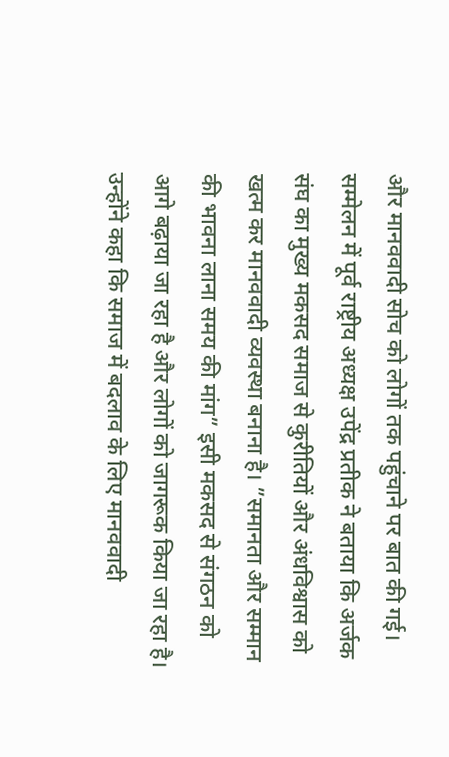और मानववादी सोच को लोगों तक पहुंचाने पर बात की गई। सम्मेलन में पूर्व राष्ट्रीय अध्यक्ष उपेंद्र प्रतीक ने बताया कि अर्जक संघ का मुख्य मकसद समाज से कुरीतियों और अंधविश्वास को खत्म कर मानववादी व्यवस्था बनाना है। ”समानता और सम्मान की भावना लाना समय की मांग” इसी मकसद से संगठन को आगे बढ़ाया जा रहा है और लोगों को जागरूक किया जा रहा है। उन्होंने कहा कि समाज में बदलाव के लिए मानववादी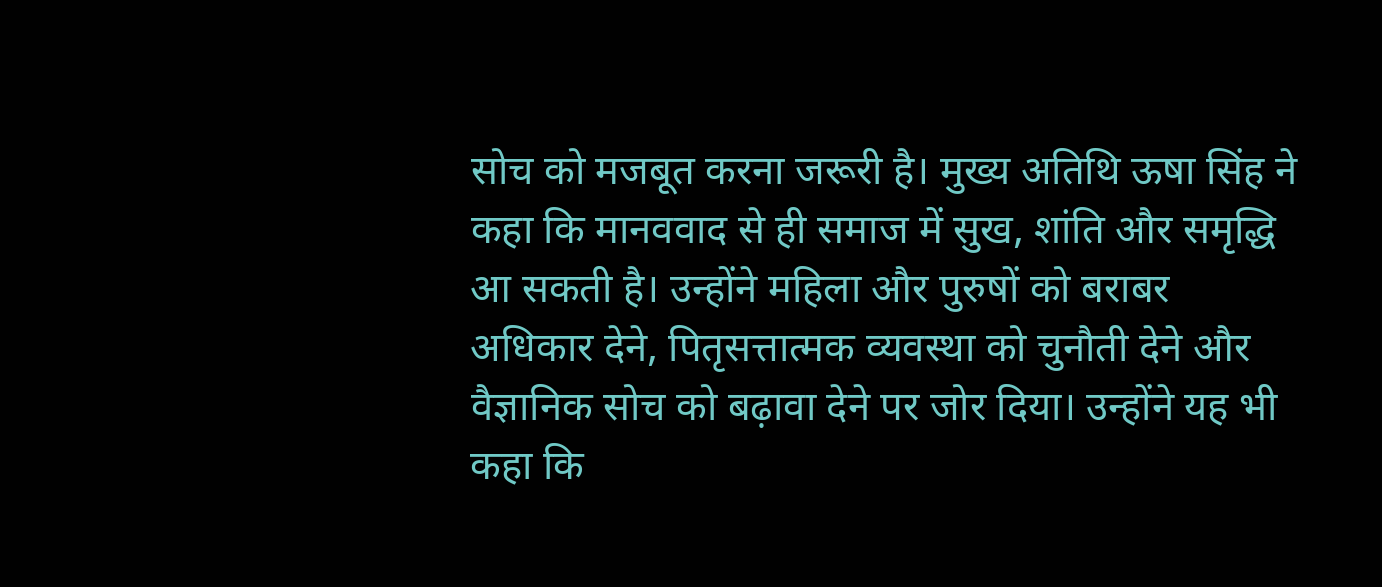सोच को मजबूत करना जरूरी है। मुख्य अतिथि ऊषा सिंह ने कहा कि मानववाद से ही समाज में सुख, शांति और समृद्धि आ सकती है। उन्होंने महिला और पुरुषों को बराबर अधिकार देने, पितृसत्तात्मक व्यवस्था को चुनौती देने और वैज्ञानिक सोच को बढ़ावा देने पर जोर दिया। उन्होंने यह भी कहा कि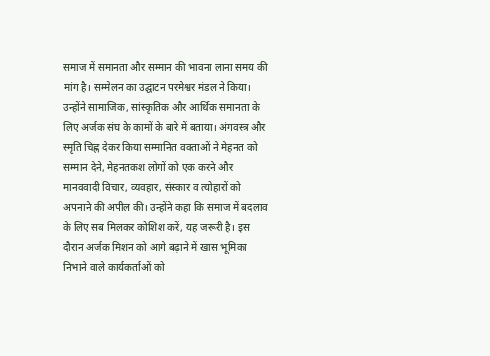समाज में समानता और सम्मान की भावना लाना समय की मांग है। सम्मेलन का उद्घाटन परमेश्वर मंडल ने किया। उन्होंने सामाजिक, सांस्कृतिक और आर्थिक समानता के लिए अर्जक संघ के कामों के बारे में बताया। अंगवस्त्र और स्मृति चिह्न देकर किया सम्मानित वक्ताओं ने मेहनत को सम्मान देने, मेहनतकश लोगों को एक करने और मानववादी विचार, व्यवहार, संस्कार व त्योहारों को अपनाने की अपील की। उन्होंने कहा कि समाज में बदलाव के लिए सब मिलकर कोशिश करें, यह जरूरी है। इस दौरान अर्जक मिशन को आगे बढ़ाने में खास भूमिका निभाने वाले कार्यकर्ताओं को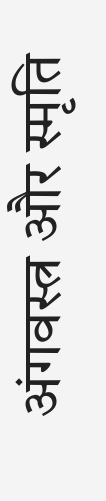अंगवस्त्र और स्मृति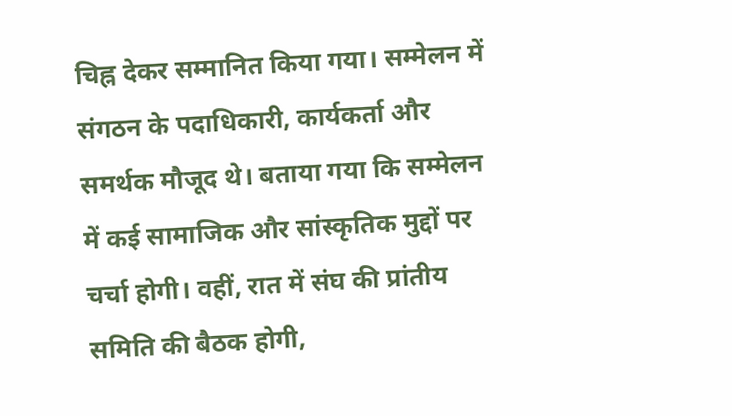चिह्न देकर सम्मानित किया गया। सम्मेलन में संगठन के पदाधिकारी, कार्यकर्ता और समर्थक मौजूद थे। बताया गया कि सम्मेलन में कई सामाजिक और सांस्कृतिक मुद्दों पर चर्चा होगी। वहीं, रात में संघ की प्रांतीय समिति की बैठक होगी,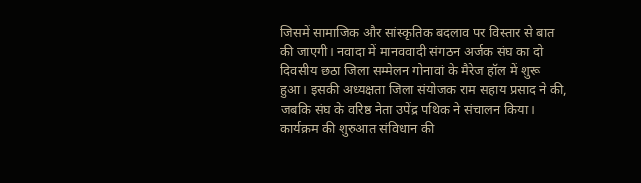जिसमें सामाजिक और सांस्कृतिक बदलाव पर विस्तार से बात की जाएगी। नवादा में मानववादी संगठन अर्जक संघ का दो दिवसीय छठा जिला सम्मेलन गोनावां के मैरेज हॉल में शुरू हुआ। इसकी अध्यक्षता जिला संयोजक राम सहाय प्रसाद ने की, जबकि संघ के वरिष्ठ नेता उपेंद्र पथिक ने संचालन किया। कार्यक्रम की शुरुआत संविधान की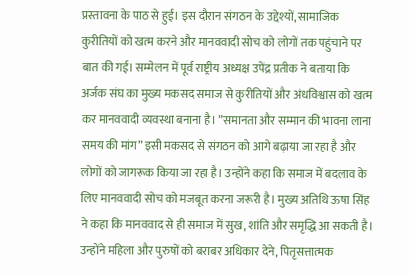प्रस्तावना के पाठ से हुई। इस दौरान संगठन के उद्देश्यों, सामाजिक कुरीतियों को खत्म करने और मानववादी सोच को लोगों तक पहुंचाने पर बात की गई। सम्मेलन में पूर्व राष्ट्रीय अध्यक्ष उपेंद्र प्रतीक ने बताया कि अर्जक संघ का मुख्य मकसद समाज से कुरीतियों और अंधविश्वास को खत्म कर मानववादी व्यवस्था बनाना है। ”समानता और सम्मान की भावना लाना समय की मांग” इसी मकसद से संगठन को आगे बढ़ाया जा रहा है और लोगों को जागरूक किया जा रहा है। उन्होंने कहा कि समाज में बदलाव के लिए मानववादी सोच को मजबूत करना जरूरी है। मुख्य अतिथि ऊषा सिंह ने कहा कि मानववाद से ही समाज में सुख, शांति और समृद्धि आ सकती है। उन्होंने महिला और पुरुषों को बराबर अधिकार देने, पितृसत्तात्मक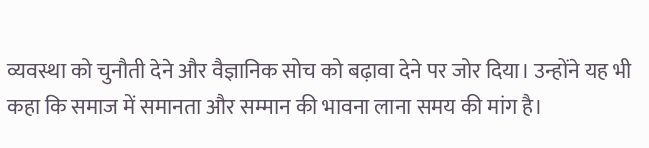व्यवस्था को चुनौती देने और वैज्ञानिक सोच को बढ़ावा देने पर जोर दिया। उन्होंने यह भी कहा कि समाज में समानता और सम्मान की भावना लाना समय की मांग है।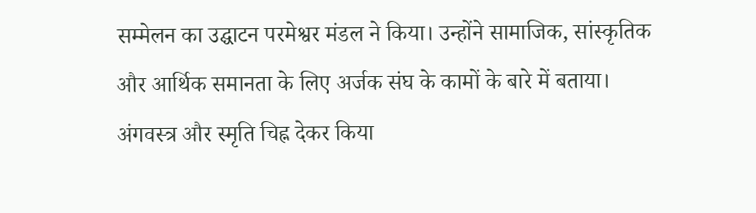सम्मेलन का उद्घाटन परमेश्वर मंडल ने किया। उन्होंने सामाजिक, सांस्कृतिक और आर्थिक समानता के लिए अर्जक संघ के कामों के बारे में बताया। अंगवस्त्र और स्मृति चिह्न देकर किया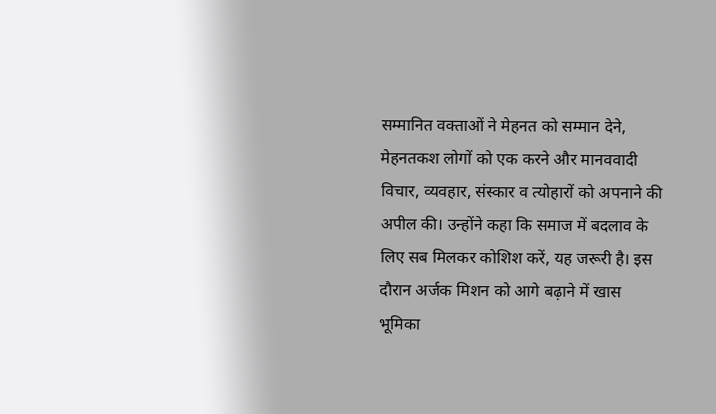सम्मानित वक्ताओं ने मेहनत को सम्मान देने, मेहनतकश लोगों को एक करने और मानववादी विचार, व्यवहार, संस्कार व त्योहारों को अपनाने की अपील की। उन्होंने कहा कि समाज में बदलाव के लिए सब मिलकर कोशिश करें, यह जरूरी है। इस दौरान अर्जक मिशन को आगे बढ़ाने में खास भूमिका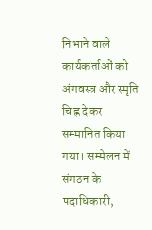निभाने वाले कार्यकर्ताओं को अंगवस्त्र और स्मृति चिह्न देकर सम्मानित किया गया। सम्मेलन में संगठन के पदाधिकारी,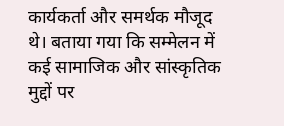कार्यकर्ता और समर्थक मौजूद थे। बताया गया कि सम्मेलन में कई सामाजिक और सांस्कृतिक मुद्दों पर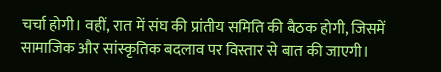चर्चा होगी। वहीं, रात में संघ की प्रांतीय समिति की बैठक होगी, जिसमें सामाजिक और सांस्कृतिक बदलाव पर विस्तार से बात की जाएगी।